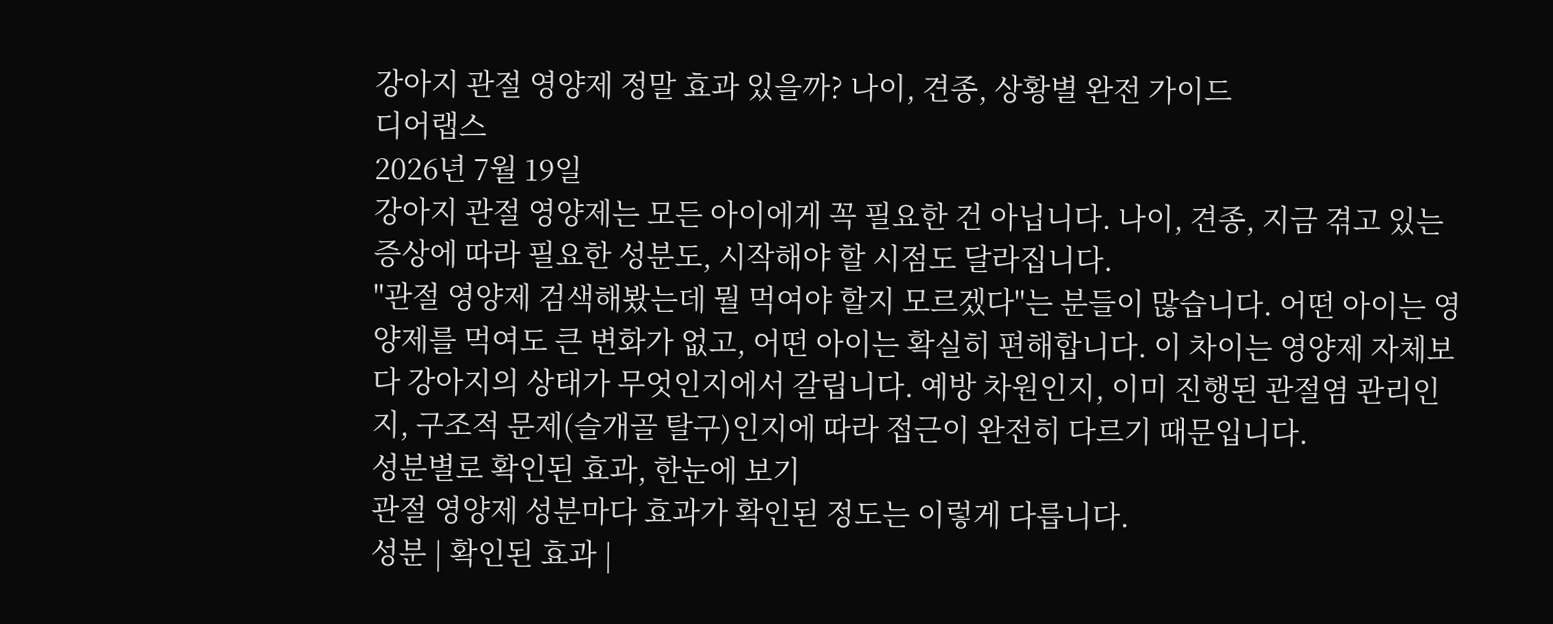강아지 관절 영양제 정말 효과 있을까? 나이, 견종, 상황별 완전 가이드
디어랩스
2026년 7월 19일
강아지 관절 영양제는 모든 아이에게 꼭 필요한 건 아닙니다. 나이, 견종, 지금 겪고 있는 증상에 따라 필요한 성분도, 시작해야 할 시점도 달라집니다.
"관절 영양제 검색해봤는데 뭘 먹여야 할지 모르겠다"는 분들이 많습니다. 어떤 아이는 영양제를 먹여도 큰 변화가 없고, 어떤 아이는 확실히 편해합니다. 이 차이는 영양제 자체보다 강아지의 상태가 무엇인지에서 갈립니다. 예방 차원인지, 이미 진행된 관절염 관리인지, 구조적 문제(슬개골 탈구)인지에 따라 접근이 완전히 다르기 때문입니다.
성분별로 확인된 효과, 한눈에 보기
관절 영양제 성분마다 효과가 확인된 정도는 이렇게 다릅니다.
성분 | 확인된 효과 |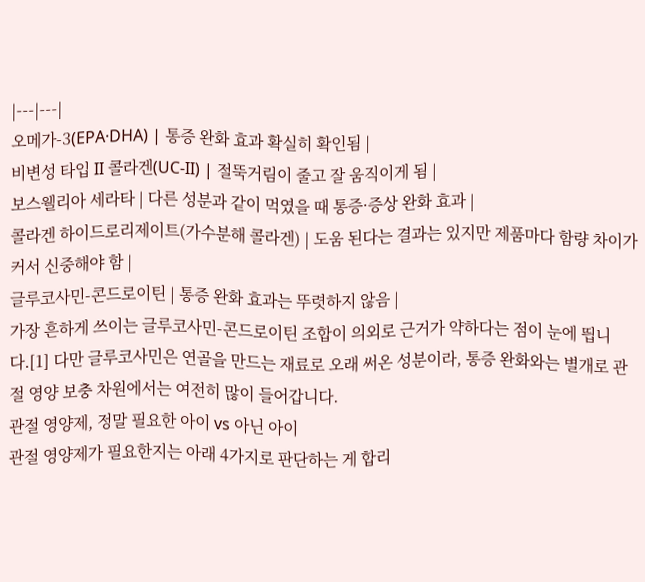|---|---|
오메가-3(EPA·DHA) | 통증 완화 효과 확실히 확인됨 |
비변성 타입 II 콜라겐(UC-II) | 절뚝거림이 줄고 잘 움직이게 됨 |
보스웰리아 세라타 | 다른 성분과 같이 먹였을 때 통증·증상 완화 효과 |
콜라겐 하이드로리제이트(가수분해 콜라겐) | 도움 된다는 결과는 있지만 제품마다 함량 차이가 커서 신중해야 함 |
글루코사민-콘드로이틴 | 통증 완화 효과는 뚜렷하지 않음 |
가장 흔하게 쓰이는 글루코사민-콘드로이틴 조합이 의외로 근거가 약하다는 점이 눈에 띕니다.[1] 다만 글루코사민은 연골을 만드는 재료로 오래 써온 성분이라, 통증 완화와는 별개로 관절 영양 보충 차원에서는 여전히 많이 들어갑니다.
관절 영양제, 정말 필요한 아이 vs 아닌 아이
관절 영양제가 필요한지는 아래 4가지로 판단하는 게 합리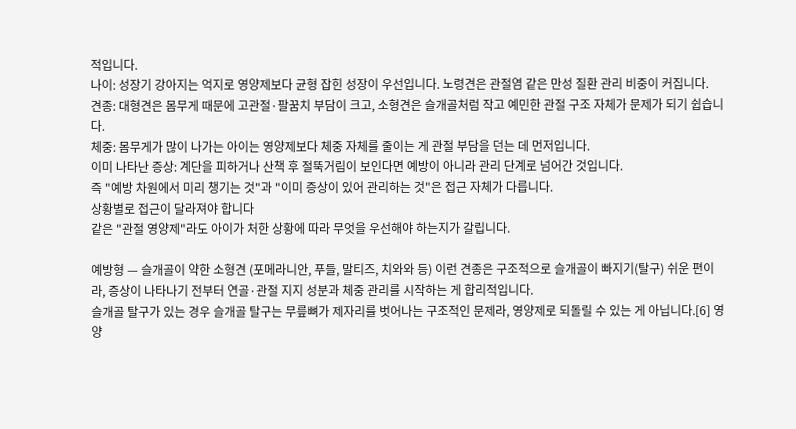적입니다.
나이: 성장기 강아지는 억지로 영양제보다 균형 잡힌 성장이 우선입니다. 노령견은 관절염 같은 만성 질환 관리 비중이 커집니다.
견종: 대형견은 몸무게 때문에 고관절·팔꿈치 부담이 크고, 소형견은 슬개골처럼 작고 예민한 관절 구조 자체가 문제가 되기 쉽습니다.
체중: 몸무게가 많이 나가는 아이는 영양제보다 체중 자체를 줄이는 게 관절 부담을 던는 데 먼저입니다.
이미 나타난 증상: 계단을 피하거나 산책 후 절뚝거림이 보인다면 예방이 아니라 관리 단계로 넘어간 것입니다.
즉 "예방 차원에서 미리 챙기는 것"과 "이미 증상이 있어 관리하는 것"은 접근 자체가 다릅니다.
상황별로 접근이 달라져야 합니다
같은 "관절 영양제"라도 아이가 처한 상황에 따라 무엇을 우선해야 하는지가 갈립니다.

예방형 — 슬개골이 약한 소형견 (포메라니안, 푸들, 말티즈, 치와와 등) 이런 견종은 구조적으로 슬개골이 빠지기(탈구) 쉬운 편이라, 증상이 나타나기 전부터 연골·관절 지지 성분과 체중 관리를 시작하는 게 합리적입니다.
슬개골 탈구가 있는 경우 슬개골 탈구는 무릎뼈가 제자리를 벗어나는 구조적인 문제라, 영양제로 되돌릴 수 있는 게 아닙니다.[6] 영양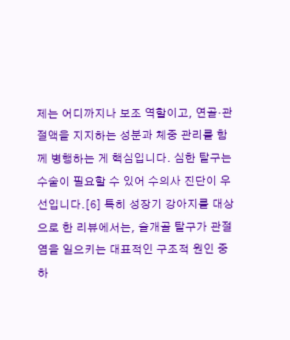제는 어디까지나 보조 역할이고, 연골·관절액을 지지하는 성분과 체중 관리를 함께 병행하는 게 핵심입니다. 심한 탈구는 수술이 필요할 수 있어 수의사 진단이 우선입니다.[6] 특히 성장기 강아지를 대상으로 한 리뷰에서는, 슬개골 탈구가 관절염을 일으키는 대표적인 구조적 원인 중 하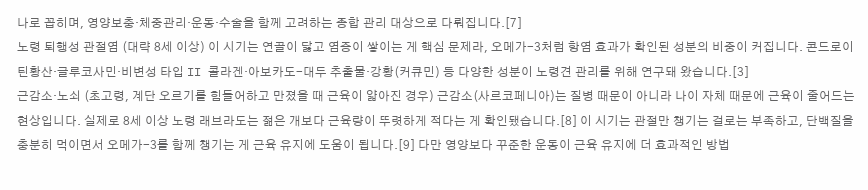나로 꼽히며, 영양보충·체중관리·운동·수술을 함께 고려하는 종합 관리 대상으로 다뤄집니다.[7]
노령 퇴행성 관절염 (대략 8세 이상) 이 시기는 연골이 닳고 염증이 쌓이는 게 핵심 문제라, 오메가-3처럼 항염 효과가 확인된 성분의 비중이 커집니다. 콘드로이틴황산·글루코사민·비변성 타입 II 콜라겐·아보카도-대두 추출물·강황(커큐민) 등 다양한 성분이 노령견 관리를 위해 연구돼 왔습니다.[3]
근감소·노쇠 (초고령, 계단 오르기를 힘들어하고 만졌을 때 근육이 얇아진 경우) 근감소(사르코페니아)는 질병 때문이 아니라 나이 자체 때문에 근육이 줄어드는 현상입니다. 실제로 8세 이상 노령 래브라도는 젊은 개보다 근육량이 뚜렷하게 적다는 게 확인됐습니다.[8] 이 시기는 관절만 챙기는 걸로는 부족하고, 단백질을 충분히 먹이면서 오메가-3를 함께 챙기는 게 근육 유지에 도움이 됩니다.[9] 다만 영양보다 꾸준한 운동이 근육 유지에 더 효과적인 방법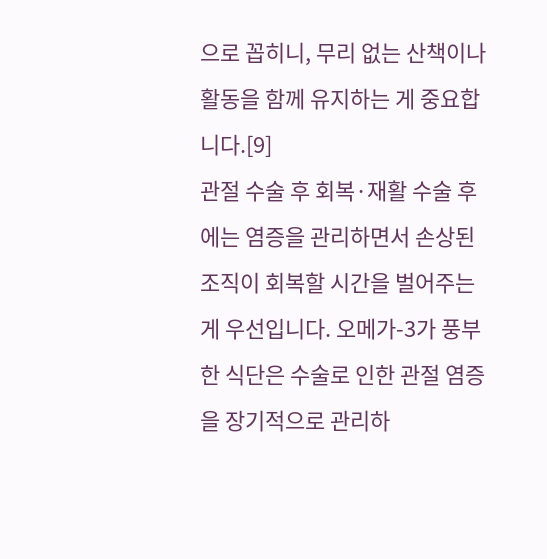으로 꼽히니, 무리 없는 산책이나 활동을 함께 유지하는 게 중요합니다.[9]
관절 수술 후 회복·재활 수술 후에는 염증을 관리하면서 손상된 조직이 회복할 시간을 벌어주는 게 우선입니다. 오메가-3가 풍부한 식단은 수술로 인한 관절 염증을 장기적으로 관리하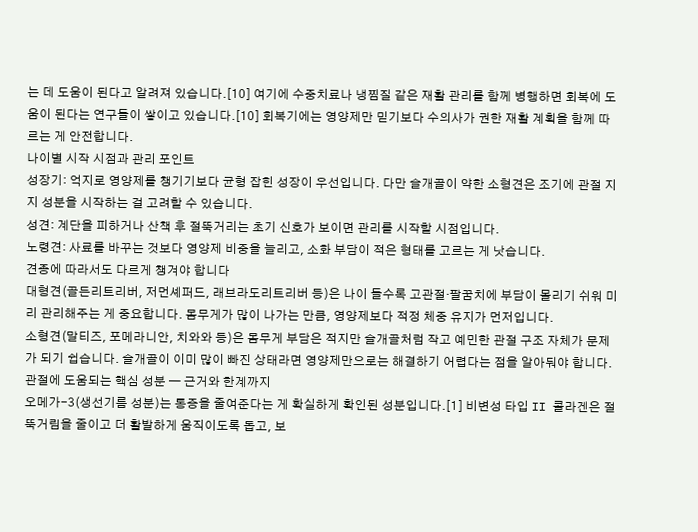는 데 도움이 된다고 알려져 있습니다.[10] 여기에 수중치료나 냉찜질 같은 재활 관리를 함께 병행하면 회복에 도움이 된다는 연구들이 쌓이고 있습니다.[10] 회복기에는 영양제만 믿기보다 수의사가 권한 재활 계획을 함께 따르는 게 안전합니다.
나이별 시작 시점과 관리 포인트
성장기: 억지로 영양제를 챙기기보다 균형 잡힌 성장이 우선입니다. 다만 슬개골이 약한 소형견은 조기에 관절 지지 성분을 시작하는 걸 고려할 수 있습니다.
성견: 계단을 피하거나 산책 후 절뚝거리는 초기 신호가 보이면 관리를 시작할 시점입니다.
노령견: 사료를 바꾸는 것보다 영양제 비중을 늘리고, 소화 부담이 적은 형태를 고르는 게 낫습니다.
견종에 따라서도 다르게 챙겨야 합니다
대형견(골든리트리버, 저먼셰퍼드, 래브라도리트리버 등)은 나이 들수록 고관절·팔꿈치에 부담이 몰리기 쉬워 미리 관리해주는 게 중요합니다. 몸무게가 많이 나가는 만큼, 영양제보다 적정 체중 유지가 먼저입니다.
소형견(말티즈, 포메라니안, 치와와 등)은 몸무게 부담은 적지만 슬개골처럼 작고 예민한 관절 구조 자체가 문제가 되기 쉽습니다. 슬개골이 이미 많이 빠진 상태라면 영양제만으로는 해결하기 어렵다는 점을 알아둬야 합니다.
관절에 도움되는 핵심 성분 — 근거와 한계까지
오메가-3(생선기름 성분)는 통증을 줄여준다는 게 확실하게 확인된 성분입니다.[1] 비변성 타입 II 콜라겐은 절뚝거림을 줄이고 더 활발하게 움직이도록 돕고, 보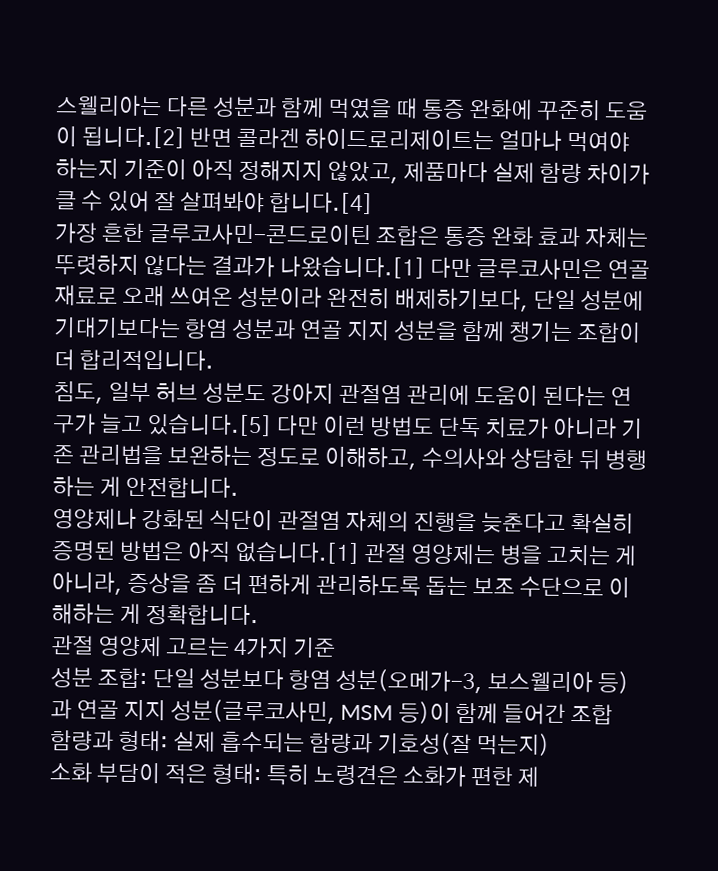스웰리아는 다른 성분과 함께 먹였을 때 통증 완화에 꾸준히 도움이 됩니다.[2] 반면 콜라겐 하이드로리제이트는 얼마나 먹여야 하는지 기준이 아직 정해지지 않았고, 제품마다 실제 함량 차이가 클 수 있어 잘 살펴봐야 합니다.[4]
가장 흔한 글루코사민-콘드로이틴 조합은 통증 완화 효과 자체는 뚜렷하지 않다는 결과가 나왔습니다.[1] 다만 글루코사민은 연골 재료로 오래 쓰여온 성분이라 완전히 배제하기보다, 단일 성분에 기대기보다는 항염 성분과 연골 지지 성분을 함께 챙기는 조합이 더 합리적입니다.
침도, 일부 허브 성분도 강아지 관절염 관리에 도움이 된다는 연구가 늘고 있습니다.[5] 다만 이런 방법도 단독 치료가 아니라 기존 관리법을 보완하는 정도로 이해하고, 수의사와 상담한 뒤 병행하는 게 안전합니다.
영양제나 강화된 식단이 관절염 자체의 진행을 늦춘다고 확실히 증명된 방법은 아직 없습니다.[1] 관절 영양제는 병을 고치는 게 아니라, 증상을 좀 더 편하게 관리하도록 돕는 보조 수단으로 이해하는 게 정확합니다.
관절 영양제 고르는 4가지 기준
성분 조합: 단일 성분보다 항염 성분(오메가-3, 보스웰리아 등)과 연골 지지 성분(글루코사민, MSM 등)이 함께 들어간 조합
함량과 형태: 실제 흡수되는 함량과 기호성(잘 먹는지)
소화 부담이 적은 형태: 특히 노령견은 소화가 편한 제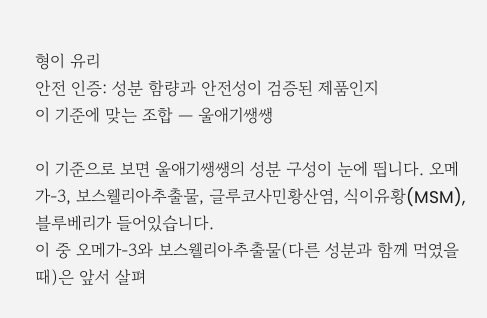형이 유리
안전 인증: 성분 함량과 안전성이 검증된 제품인지
이 기준에 맞는 조합 — 울애기쌩쌩

이 기준으로 보면 울애기쌩쌩의 성분 구성이 눈에 띕니다. 오메가-3, 보스웰리아추출물, 글루코사민황산염, 식이유황(MSM), 블루베리가 들어있습니다.
이 중 오메가-3와 보스웰리아추출물(다른 성분과 함께 먹였을 때)은 앞서 살펴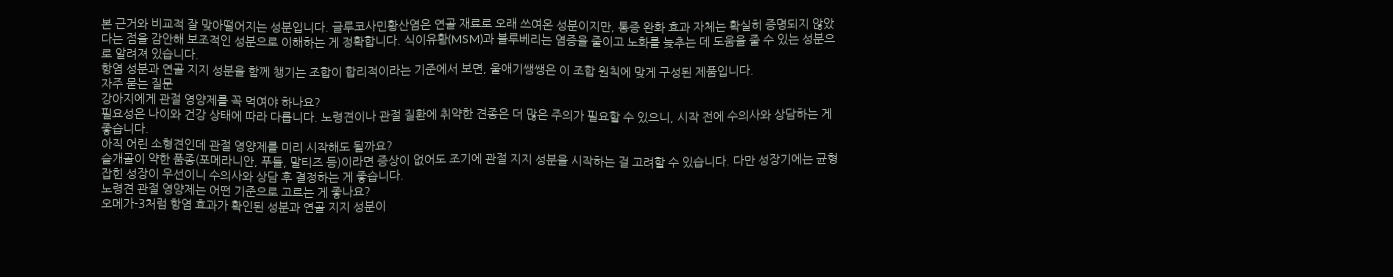본 근거와 비교적 잘 맞아떨어지는 성분입니다. 글루코사민황산염은 연골 재료로 오래 쓰여온 성분이지만, 통증 완화 효과 자체는 확실히 증명되지 않았다는 점을 감안해 보조적인 성분으로 이해하는 게 정확합니다. 식이유황(MSM)과 블루베리는 염증을 줄이고 노화를 늦추는 데 도움을 줄 수 있는 성분으로 알려져 있습니다.
항염 성분과 연골 지지 성분을 함께 챙기는 조합이 합리적이라는 기준에서 보면, 울애기쌩쌩은 이 조합 원칙에 맞게 구성된 제품입니다.
자주 묻는 질문
강아지에게 관절 영양제를 꼭 먹여야 하나요?
필요성은 나이와 건강 상태에 따라 다릅니다. 노령견이나 관절 질환에 취약한 견종은 더 많은 주의가 필요할 수 있으니, 시작 전에 수의사와 상담하는 게 좋습니다.
아직 어린 소형견인데 관절 영양제를 미리 시작해도 될까요?
슬개골이 약한 품종(포메라니안, 푸들, 말티즈 등)이라면 증상이 없어도 조기에 관절 지지 성분을 시작하는 걸 고려할 수 있습니다. 다만 성장기에는 균형 잡힌 성장이 우선이니 수의사와 상담 후 결정하는 게 좋습니다.
노령견 관절 영양제는 어떤 기준으로 고르는 게 좋나요?
오메가-3처럼 항염 효과가 확인된 성분과 연골 지지 성분이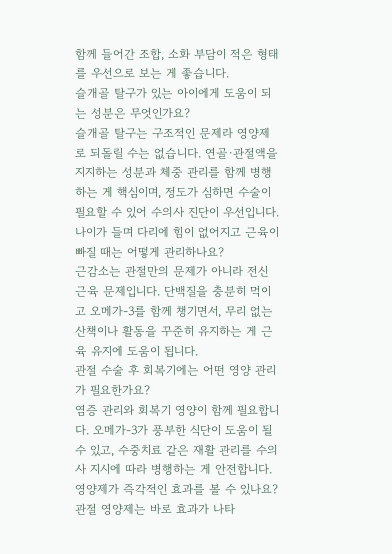함께 들어간 조합, 소화 부담이 적은 형태를 우선으로 보는 게 좋습니다.
슬개골 탈구가 있는 아이에게 도움이 되는 성분은 무엇인가요?
슬개골 탈구는 구조적인 문제라 영양제로 되돌릴 수는 없습니다. 연골·관절액을 지지하는 성분과 체중 관리를 함께 병행하는 게 핵심이며, 정도가 심하면 수술이 필요할 수 있어 수의사 진단이 우선입니다.
나이가 들며 다리에 힘이 없어지고 근육이 빠질 때는 어떻게 관리하나요?
근감소는 관절만의 문제가 아니라 전신 근육 문제입니다. 단백질을 충분히 먹이고 오메가-3를 함께 챙기면서, 무리 없는 산책이나 활동을 꾸준히 유지하는 게 근육 유지에 도움이 됩니다.
관절 수술 후 회복기에는 어떤 영양 관리가 필요한가요?
염증 관리와 회복기 영양이 함께 필요합니다. 오메가-3가 풍부한 식단이 도움이 될 수 있고, 수중치료 같은 재활 관리를 수의사 지시에 따라 병행하는 게 안전합니다.
영양제가 즉각적인 효과를 볼 수 있나요?
관절 영양제는 바로 효과가 나타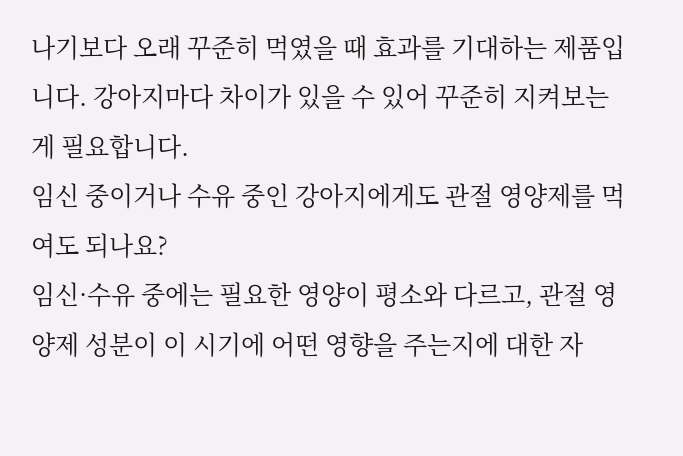나기보다 오래 꾸준히 먹였을 때 효과를 기대하는 제품입니다. 강아지마다 차이가 있을 수 있어 꾸준히 지켜보는 게 필요합니다.
임신 중이거나 수유 중인 강아지에게도 관절 영양제를 먹여도 되나요?
임신·수유 중에는 필요한 영양이 평소와 다르고, 관절 영양제 성분이 이 시기에 어떤 영향을 주는지에 대한 자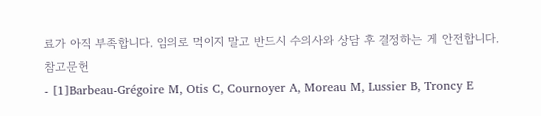료가 아직 부족합니다. 임의로 먹이지 말고 반드시 수의사와 상담 후 결정하는 게 안전합니다.
참고문헌
- [1]Barbeau-Grégoire M, Otis C, Cournoyer A, Moreau M, Lussier B, Troncy E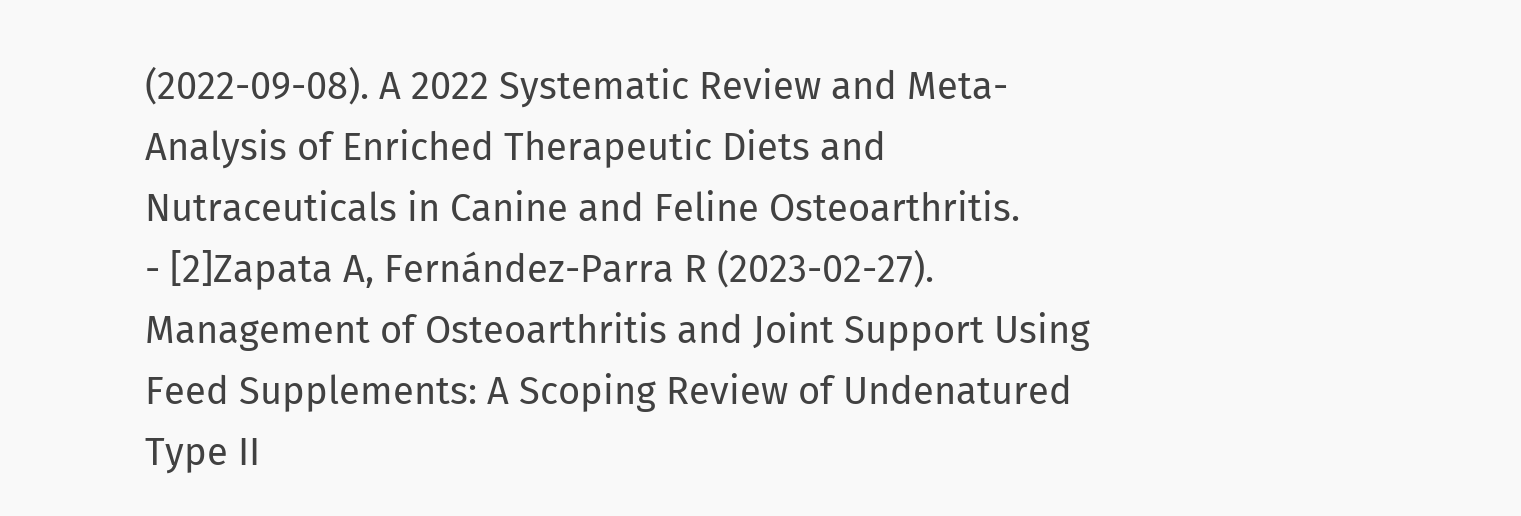(2022-09-08). A 2022 Systematic Review and Meta-Analysis of Enriched Therapeutic Diets and Nutraceuticals in Canine and Feline Osteoarthritis.
- [2]Zapata A, Fernández-Parra R (2023-02-27). Management of Osteoarthritis and Joint Support Using Feed Supplements: A Scoping Review of Undenatured Type II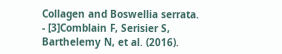Collagen and Boswellia serrata.
- [3]Comblain F, Serisier S, Barthelemy N, et al. (2016).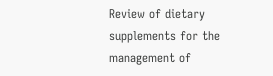Review of dietary supplements for the management of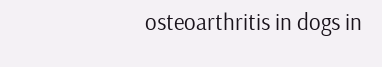osteoarthritis in dogs in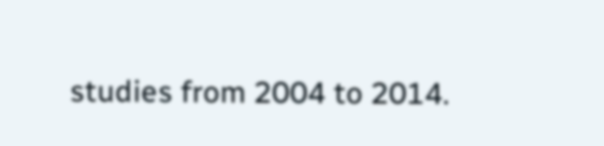studies from 2004 to 2014.